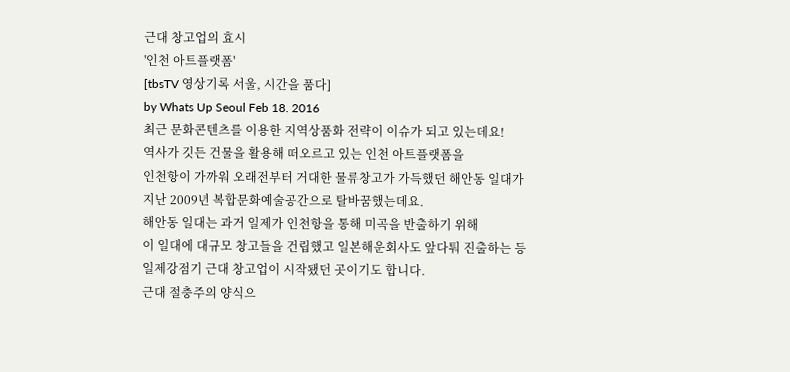근대 창고업의 효시
'인천 아트플랫폼'
[tbsTV 영상기록 서울, 시간을 품다]
by Whats Up Seoul Feb 18. 2016
최근 문화콘텐츠를 이용한 지역상품화 전략이 이슈가 되고 있는데요!
역사가 깃든 건물을 활용해 떠오르고 있는 인천 아트플랫폼을
인천항이 가까워 오래전부터 거대한 물류창고가 가득했던 해안동 일대가
지난 2009년 복합문화예술공간으로 탈바꿈했는데요.
해안동 일대는 과거 일제가 인천항을 통해 미곡을 반출하기 위해
이 일대에 대규모 창고들을 건립했고 일본해운회사도 앞다퉈 진출하는 등
일제강점기 근대 창고업이 시작됐던 곳이기도 합니다.
근대 절충주의 양식으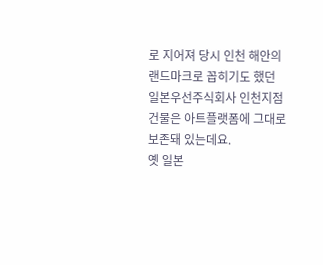로 지어져 당시 인천 해안의 랜드마크로 꼽히기도 했던
일본우선주식회사 인천지점 건물은 아트플랫폼에 그대로 보존돼 있는데요.
옛 일본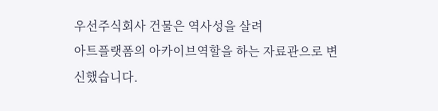우선주식회사 건물은 역사성을 살려
아트플랫폼의 아카이브역할을 하는 자료관으로 변신했습니다.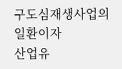구도심재생사업의 일환이자
산업유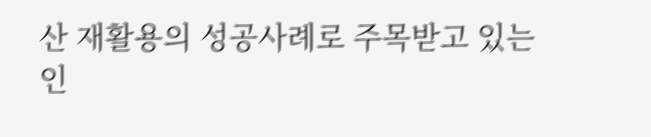산 재활용의 성공사례로 주목받고 있는 인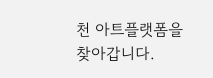천 아트플랫폼을 찾아갑니다.